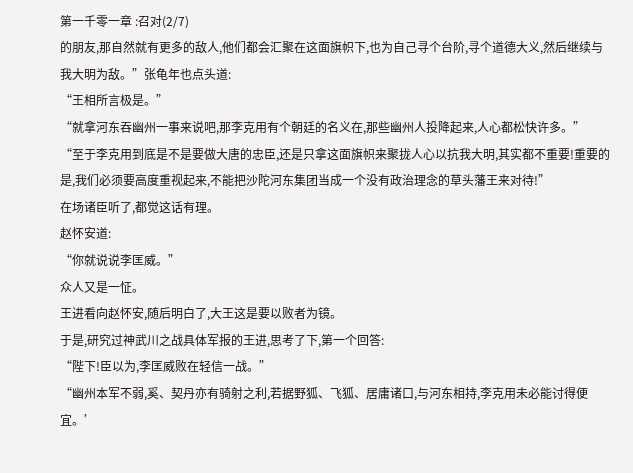第一千零一章 :召对(2/7)
的朋友,那自然就有更多的敌人,他们都会汇聚在这面旗帜下,也为自己寻个台阶,寻个道德大义,然后继续与我大明为敌。”张龟年也点头道:
“王相所言极是。”
“就拿河东吞幽州一事来说吧,那李克用有个朝廷的名义在,那些幽州人投降起来,人心都松快许多。”
“至于李克用到底是不是要做大唐的忠臣,还是只拿这面旗帜来聚拢人心以抗我大明,其实都不重要!重要的是,我们必须要高度重视起来,不能把沙陀河东集团当成一个没有政治理念的草头藩王来对待!”
在场诸臣听了,都觉这话有理。
赵怀安道:
“你就说说李匡威。”
众人又是一怔。
王进看向赵怀安,随后明白了,大王这是要以败者为镜。
于是,研究过神武川之战具体军报的王进,思考了下,第一个回答:
“陛下!臣以为,李匡威败在轻信一战。”
“幽州本军不弱,奚、契丹亦有骑射之利,若据野狐、飞狐、居庸诸口,与河东相持,李克用未必能讨得便宜。’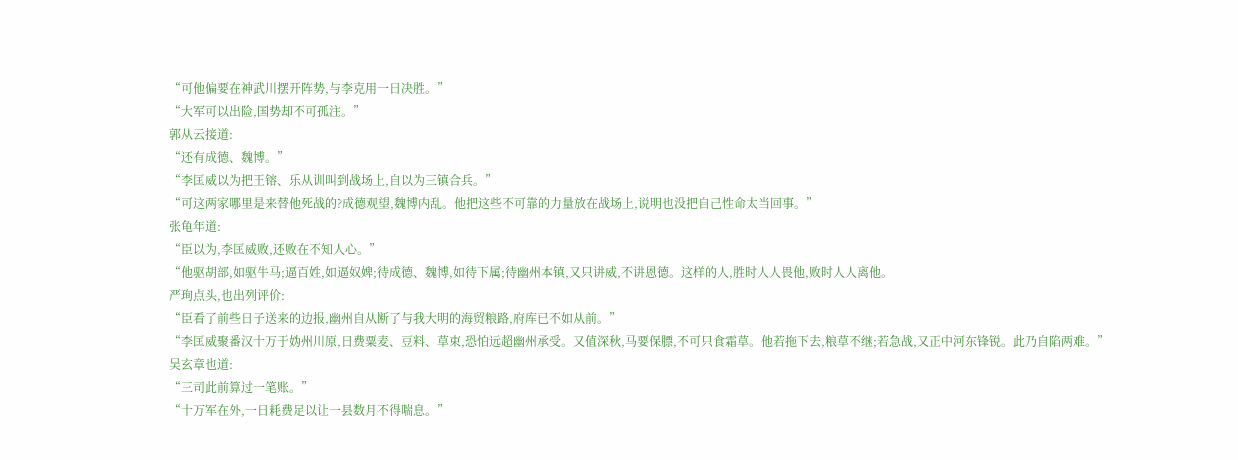“可他偏要在神武川摆开阵势,与李克用一日决胜。”
“大军可以出险,国势却不可孤注。”
郭从云接道:
“还有成德、魏博。”
“李匡威以为把王镕、乐从训叫到战场上,自以为三镇合兵。”
“可这两家哪里是来替他死战的?成德观望,魏博内乱。他把这些不可靠的力量放在战场上,说明也没把自己性命太当回事。”
张龟年道:
“臣以为,李匡威败,还败在不知人心。”
“他驱胡部,如驱牛马;逼百姓,如逼奴婢;待成德、魏博,如待下属;待幽州本镇,又只讲威,不讲恩德。这样的人,胜时人人畏他,败时人人离他。
严珣点头,也出列评价:
“臣看了前些日子送来的边报,幽州自从断了与我大明的海贸粮路,府库已不如从前。”
“李匡威聚番汉十万于妫州川原,日费粟麦、豆料、草束,恐怕远超幽州承受。又值深秋,马要保膘,不可只食霜草。他若拖下去,粮草不继;若急战,又正中河东锋锐。此乃自陷两难。”
吴玄章也道:
“三司此前算过一笔账。”
“十万军在外,一日耗费足以让一县数月不得喘息。”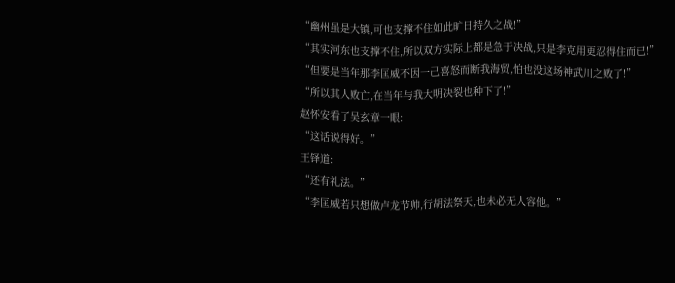“幽州虽是大镇,可也支撑不住如此旷日持久之战!”
“其实河东也支撑不住,所以双方实际上都是急于决战,只是李克用更忍得住而已!”
“但要是当年那李匡威不因一己喜怒而断我海贸,怕也没这场神武川之败了!”
“所以其人败亡,在当年与我大明决裂也种下了!”
赵怀安看了吴玄章一眼:
“这话说得好。”
王铎道:
“还有礼法。”
“李匡威若只想做卢龙节帅,行胡法祭天,也未必无人容他。”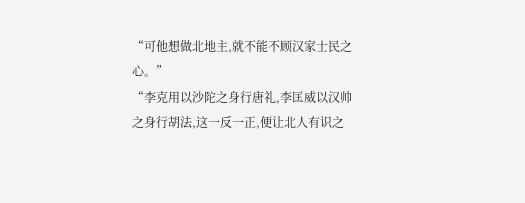“可他想做北地主,就不能不顾汉家士民之心。”
“李克用以沙陀之身行唐礼,李匡威以汉帅之身行胡法,这一反一正,便让北人有识之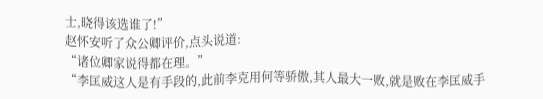士,晓得该选谁了!”
赵怀安听了众公卿评价,点头说道:
“诸位卿家说得都在理。”
“李匡威这人是有手段的,此前李克用何等骄傲,其人最大一败,就是败在李匡威手